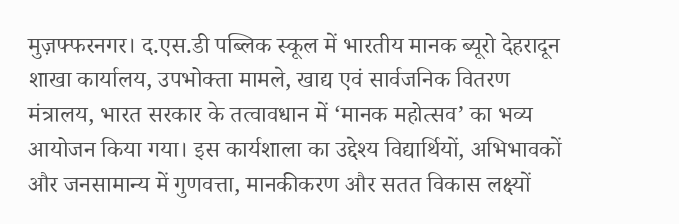मुज़फ्फरनगर। द.एस.डी पब्लिक स्कूल में भारतीय मानक ब्यूरो देहरादून शाखा कार्यालय, उपभोक्ता मामले, खाद्य एवं सार्वजनिक वितरण मंत्रालय, भारत सरकार के तत्वावधान में ‘मानक महोत्सव’ का भव्य आयोजन किया गया। इस कार्यशाला का उद्देश्य विद्यार्थियों, अभिभावकों और जनसामान्य में गुणवत्ता, मानकीकरण और सतत विकास लक्ष्यों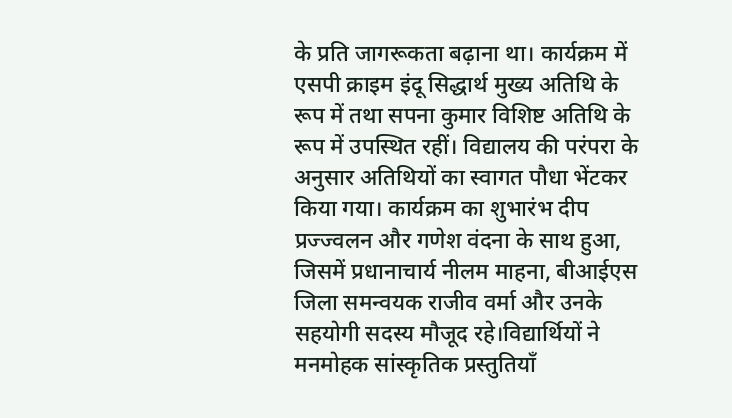के प्रति जागरूकता बढ़ाना था। कार्यक्रम में एसपी क्राइम इंदू सिद्धार्थ मुख्य अतिथि के रूप में तथा सपना कुमार विशिष्ट अतिथि के रूप में उपस्थित रहीं। विद्यालय की परंपरा के अनुसार अतिथियों का स्वागत पौधा भेंटकर किया गया। कार्यक्रम का शुभारंभ दीप प्रज्ज्वलन और गणेश वंदना के साथ हुआ, जिसमें प्रधानाचार्य नीलम माहना, बीआईएस जिला समन्वयक राजीव वर्मा और उनके सहयोगी सदस्य मौजूद रहे।विद्यार्थियों ने मनमोहक सांस्कृतिक प्रस्तुतियाँ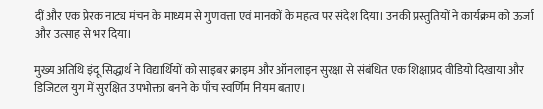दीं और एक प्रेरक नाट्य मंचन के माध्यम से गुणवत्ता एवं मानकों के महत्व पर संदेश दिया। उनकी प्रस्तुतियों ने कार्यक्रम को ऊर्जा और उत्साह से भर दिया।

मुख्य अतिथि इंदू सिद्धार्थ ने विद्यार्थियों को साइबर क्राइम और ऑनलाइन सुरक्षा से संबंधित एक शिक्षाप्रद वीडियो दिखाया और डिजिटल युग में सुरक्षित उपभोक्ता बनने के पाँच स्वर्णिम नियम बताए।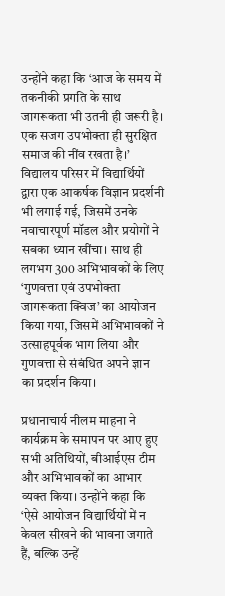उन्होंने कहा कि ‘आज के समय में तकनीकी प्रगति के साथ जागरूकता भी उतनी ही जरूरी है। एक सजग उपभोक्ता ही सुरक्षित समाज की नींव रखता है।’ विद्यालय परिसर में विद्यार्थियों द्वारा एक आकर्षक विज्ञान प्रदर्शनी भी लगाई गई, जिसमें उनके नवाचारपूर्ण मॉडल और प्रयोगों ने सबका ध्यान खींचा। साथ ही लगभग 300 अभिभावकों के लिए ‘गुणवत्ता एवं उपभोक्ता जागरूकता क्विज’ का आयोजन किया गया, जिसमें अभिभावकों ने उत्साहपूर्वक भाग लिया और गुणवत्ता से संबंधित अपने ज्ञान का प्रदर्शन किया।

प्रधानाचार्य नीलम माहना ने कार्यक्रम के समापन पर आए हुए सभी अतिथियों, बीआईएस टीम और अभिभावकों का आभार व्यक्त किया। उन्होंने कहा कि ‘ऐसे आयोजन विद्यार्थियों में न केवल सीखने की भावना जगाते हैं, बल्कि उन्हें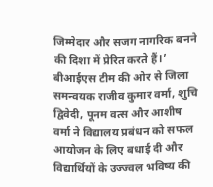जिम्मेदार और सजग नागरिक बनने की दिशा में प्रेरित करते हैं।’ बीआईएस टीम की ओर से जिला समन्वयक राजीव कुमार वर्मा, शुचि द्विवेदी, पूनम वत्स और आशीष वर्मा ने विद्यालय प्रबंधन को सफल आयोजन के लिए बधाई दी और विद्यार्थियों के उज्ज्वल भविष्य की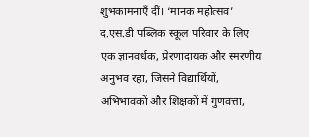शुभकामनाएँ दीं। ‘मानक महोत्सव’ द.एस.डी पब्लिक स्कूल परिवार के लिए एक ज्ञानवर्धक, प्रेरणादायक और स्मरणीय अनुभव रहा, जिसने विद्यार्थियों, अभिभावकों और शिक्षकों में गुणवत्ता,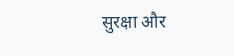सुरक्षा और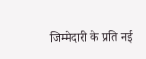जिम्मेदारी के प्रति नई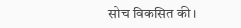सोच विकसित की।